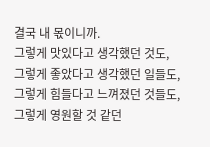결국 내 몫이니까.
그렇게 맛있다고 생각했던 것도,
그렇게 좋았다고 생각했던 일들도,
그렇게 힘들다고 느껴졌던 것들도,
그렇게 영원할 것 같던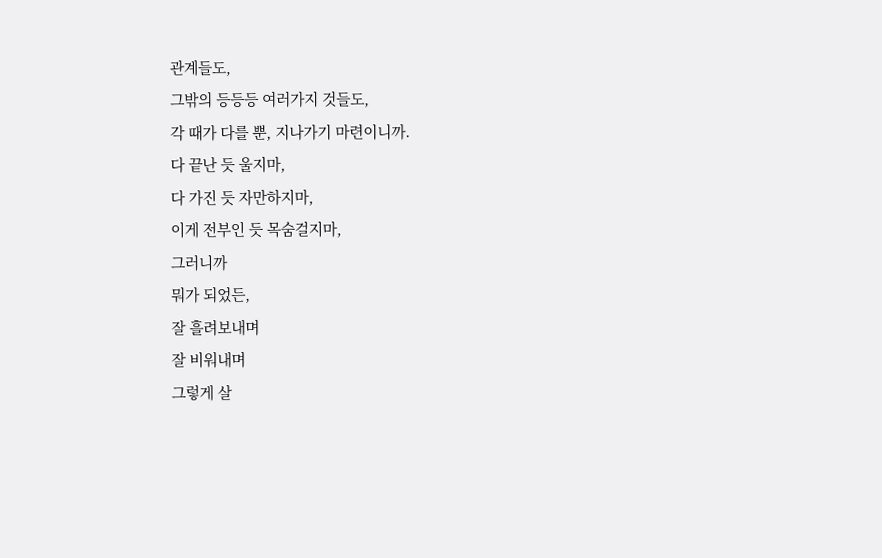관계들도,
그밖의 등등등 여러가지 것들도,
각 때가 다를 뿐, 지나가기 마련이니까.
다 끝난 듯 울지마,
다 가진 듯 자만하지마,
이게 전부인 듯 목숨걸지마,
그러니까
뭐가 되었든,
잘 흘려보내며
잘 비워내며
그렇게 살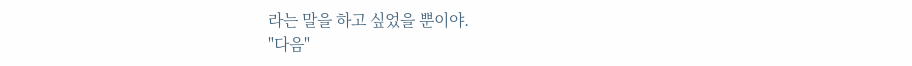라는 말을 하고 싶었을 뿐이야.
"다음"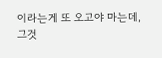이라는게 또 오고야 마는데,
그것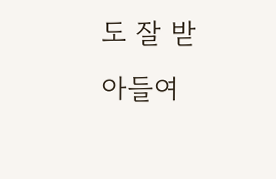도 잘 받아들여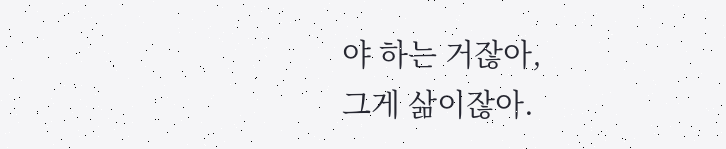야 하는 거잖아,
그게 삶이잖아.